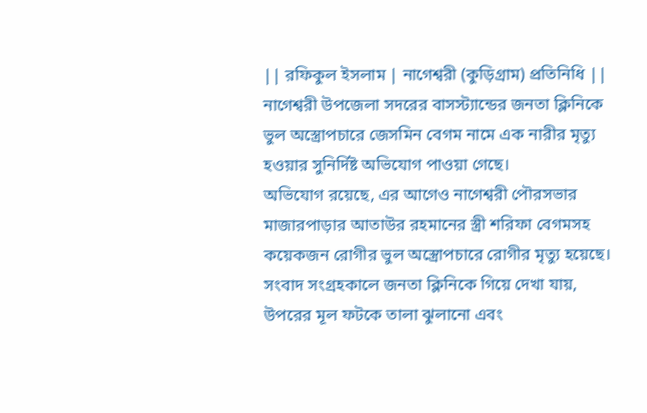|| রফিকুল ইসলাম | নাগেশ্বরী (কুড়িগ্রাম) প্রতিনিধি ||
নাগেশ্বরী উপজেলা সদরের বাসস্ট্যান্ডের জনতা ক্লিনিকে ভুল অস্ত্রোপচারে জেসমিন বেগম নামে এক নারীর মৃত্যু হওয়ার সুনির্দিষ্ট অভিযোগ পাওয়া গেছে।
অভিযোগ রয়েছে, এর আগেও নাগেশ্বরী পৌরসভার মাজারপাড়ার আতাউর রহমানের স্ত্রী শরিফা বেগমসহ কয়েকজন রোগীর ভুল অস্ত্রোপচারে রোগীর মৃত্যু হয়েছে। সংবাদ সংগ্রহকালে জনতা ক্লিনিকে গিয়ে দেখা যায়, উপরের মূল ফটকে তালা ঝুলানো এবং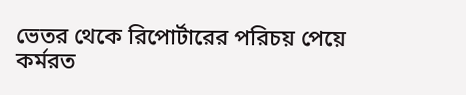ভেতর থেকে রিপোর্টারের পরিচয় পেয়ে কর্মরত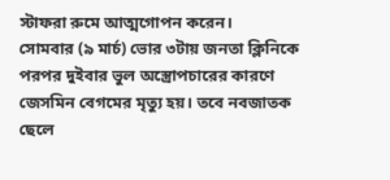স্টাফরা রুমে আত্মগোপন করেন।
সোমবার (৯ মার্চ) ভোর ৩টায় জনতা ক্লিনিকে পরপর দুইবার ভুল অস্ত্রোপচারের কারণে জেসমিন বেগমের মৃত্যু হয়। তবে নবজাতক ছেলে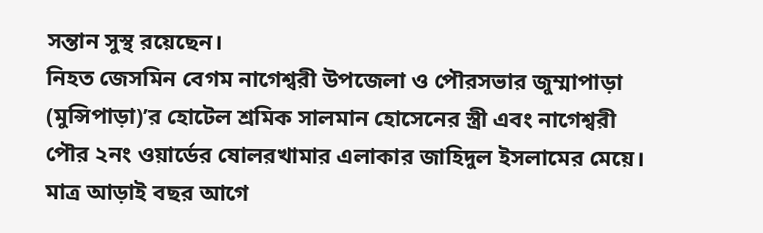সন্তান সুস্থ রয়েছেন।
নিহত জেসমিন বেগম নাগেশ্বরী উপজেলা ও পৌরসভার জুম্মাপাড়া (মুন্সিপাড়া)’র হোটেল শ্রমিক সালমান হোসেনের স্ত্রী এবং নাগেশ্বরী পৌর ২নং ওয়ার্ডের ষোলরখামার এলাকার জাহিদুল ইসলামের মেয়ে। মাত্র আড়াই বছর আগে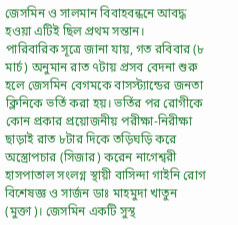জেসমিন ও সালমান বিবাহবন্ধনে আবদ্ধ হওয়া এটিই ছিল প্রথম সন্তান।
পারিবারিক সূত্রে জানা যায়, গত রবিবার (৮ মার্চ) অনুমান রাত ৭টায় প্রসব বেদনা শুরু হলে জেসমিন বেগমকে বাসস্ট্যান্ডের জনতা ক্লিনিকে ভর্তি করা হয়। ভর্তির পর রোগীকে কোন প্রকার প্রয়োজনীয় পরীক্ষা-নিরীক্ষা ছাড়াই রাত ৮টার দিকে তড়িঘড়ি করে অস্ত্রোপচার (সিজার) করেন নাগেশ্বরী হাসপাতাল সংলগ্ন স্থায়ী বাসিন্দা গাইনি রোগ বিশেষজ্ঞ ও সার্জন ডাঃ মাহমুদা খাতুন (মুক্তা)। জেসমিন একটি সুস্থ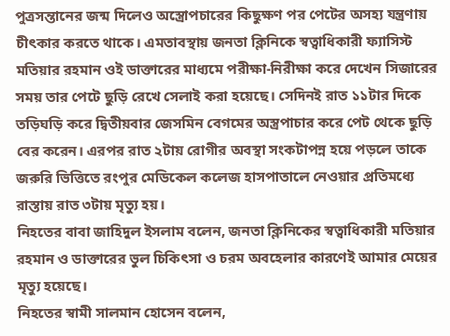পুত্রসন্তানের জন্ম দিলেও অস্ত্রোপচারের কিছুক্ষণ পর পেটের অসহ্য যন্ত্রণায় চীৎকার করতে থাকে। এমতাবস্থায় জনতা ক্লিনিকে স্বত্বাধিকারী ফ্যাসিস্ট মতিয়ার রহমান ওই ডাক্তারের মাধ্যমে পরীক্ষা-নিরীক্ষা করে দেখেন সিজারের সময় তার পেটে ছুড়ি রেখে সেলাই করা হয়েছে। সেদিনই রাত ১১টার দিকে তড়িঘড়ি করে দ্বিতীয়বার জেসমিন বেগমের অস্ত্রপাচার করে পেট থেকে ছুড়ি বের করেন। এরপর রাত ২টায় রোগীর অবস্থা সংকটাপন্ন হয়ে পড়লে তাকে জরুরি ভিত্তিতে রংপুর মেডিকেল কলেজ হাসপাতালে নেওয়ার প্রতিমধ্যে রাস্তায় রাত ৩টায় মৃত্যু হয়।
নিহতের বাবা জাহিদুল ইসলাম বলেন, জনতা ক্লিনিকের স্বত্বাধিকারী মতিয়ার রহমান ও ডাক্তারের ভুল চিকিৎসা ও চরম অবহেলার কারণেই আমার মেয়ের মৃত্যু হয়েছে।
নিহতের স্বামী সালমান হোসেন বলেন,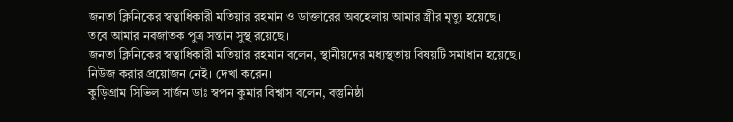জনতা ক্লিনিকের স্বত্বাধিকারী মতিয়ার রহমান ও ডাক্তারের অবহেলায় আমার স্ত্রীর মৃত্যু হয়েছে। তবে আমার নবজাতক পুত্র সন্তান সুস্থ রয়েছে।
জনতা ক্লিনিকের স্বত্বাধিকারী মতিয়ার রহমান বলেন, স্থানীয়দের মধ্যস্থতায় বিষয়টি সমাধান হয়েছে। নিউজ করার প্রয়োজন নেই। দেখা করেন।
কুড়িগ্রাম সিভিল সার্জন ডাঃ স্বপন কুমার বিশ্বাস বলেন, বস্তুনিষ্ঠা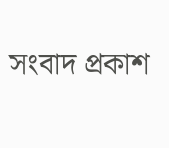সংবাদ প্রকাশ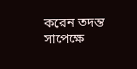করেন তদন্ত সাপেক্ষে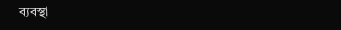ব্যবস্থা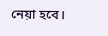নেয়া হবে।